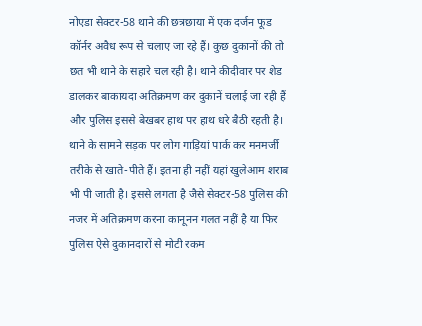नोएडा सेक्टर-58 थाने की छत्रछाया में एक दर्जन फूड कॉर्नर अवैध रूप से चलाए जा रहे हैं। कुछ दुकानों की तो छत भी थाने के सहारे चल रही है। थाने कीदीवार पर शेड डालकर बाकायदा अतिक्रमण कर दुकानें चलाई जा रही हैं और पुलिस इससे बेखबर हाथ पर हाथ धरे बैठी रहती है। थाने के सामने सड़क पर लोग गाड़ियां पार्क कर मनमर्जी तरीके से खाते-पीते हैं। इतना ही नहीं यहां खुलेआम शराब भी पी जाती है। इससे लगता है जैसे सेक्टर-58 पुलिस की नजर में अतिक्रमण करना कानूनन गलत नहीं है या फिर पुलिस ऐसे दुकानदारों से मोटी रकम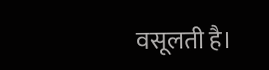वसूलती है।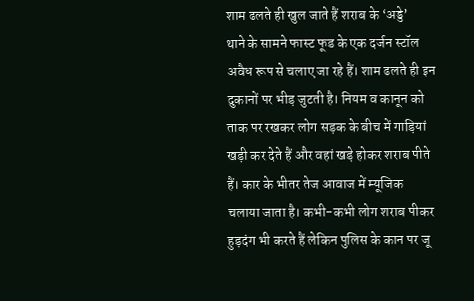शाम ढलते ही खुल जाते हैं शराब के ‘अड्डे’
थाने के सामने फास्ट फूड के एक दर्जन स्टॉल अवैध रूप से चलाए जा रहे हैं। शाम ढलते ही इन दुकानों पर भीड़ जुटती है। नियम व कानून को ताक पर रखकर लोग सड़क के बीच में गाड़ियां खड़ी कर देते हैं और वहां खड़े होकर शराब पीते हैं। कार के भीतर तेज आवाज में म्यूजिक चलाया जाता है। कभी-कभी लोग शराब पीकर हुड़दंग भी करते हैं लेकिन पुलिस के कान पर जू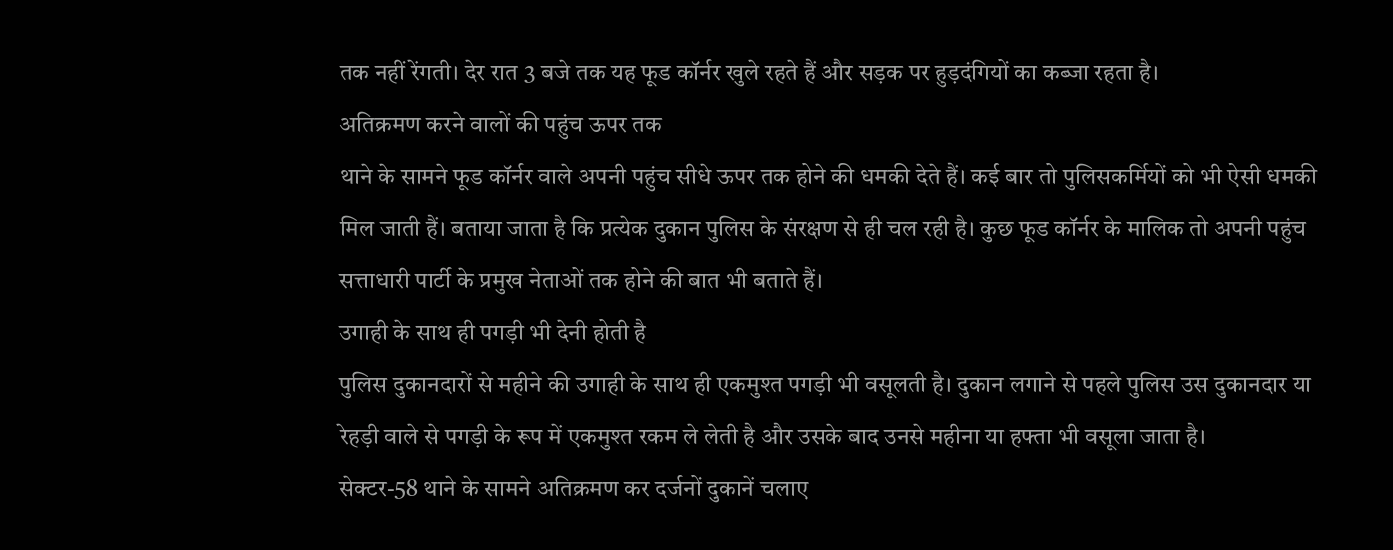तक नहीं रेंगती। देर रात 3 बजे तक यह फूड कॉर्नर खुले रहते हैं और सड़क पर हुड़दंगियों का कब्जा रहता है।
अतिक्रमण करने वालों की पहुंच ऊपर तक
थाने के सामने फूड कॉर्नर वाले अपनी पहुंच सीधे ऊपर तक होने की धमकी देते हैं। कई बार तो पुलिसकर्मियों को भी ऐसी धमकी मिल जाती हैं। बताया जाता है कि प्रत्येक दुकान पुलिस के संरक्षण से ही चल रही है। कुछ फूड कॉर्नर के मालिक तो अपनी पहुंच सत्ताधारी पार्टी के प्रमुख नेताओं तक होने की बात भी बताते हैं।
उगाही के साथ ही पगड़ी भी देनी होती है
पुलिस दुकानदारों से महीने की उगाही के साथ ही एकमुश्त पगड़ी भी वसूलती है। दुकान लगाने से पहले पुलिस उस दुकानदार या रेहड़ी वाले से पगड़ी के रूप में एकमुश्त रकम ले लेती है और उसके बाद उनसे महीना या हफ्ता भी वसूला जाता है।
सेक्टर-58 थाने के सामने अतिक्रमण कर दर्जनों दुकानें चलाए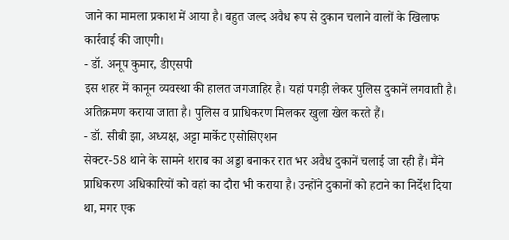जाने का मामला प्रकाश में आया है। बहुत जल्द अवैध रूप से दुकान चलाने वालों के खिलाफ कार्रवाई की जाएगी।
- डॉ. अनूप कुमार, डीएसपी
इस शहर में कानून व्यवस्था की हालत जगजाहिर है। यहां पगड़ी लेकर पुलिस दुकानें लगवाती है। अतिक्रमण कराया जाता है। पुलिस व प्राधिकरण मिलकर खुला खेल करते हैं।
- डॉ. सीबी झा, अध्यक्ष, अट्टा मार्केट एसोसिएशन
सेक्टर-58 थाने के सामने शराब का अड्डा बनाकर रात भर अवैध दुकानें चलाई जा रही हैं। मैंने प्राधिकरण अधिकारियों को वहां का दौरा भी कराया है। उन्होंने दुकानों को हटाने का निर्देश दिया था, मगर एक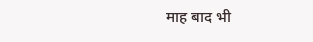माह बाद भी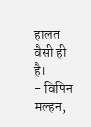हालत वैसी ही है।
- विपिन मल्हन,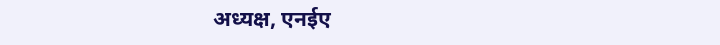अध्यक्ष, एनईए